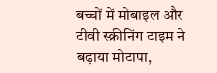बच्चों में मोबाइल और टीवी स्क्रीनिंग टाइम ने बढ़ाया मोटापा,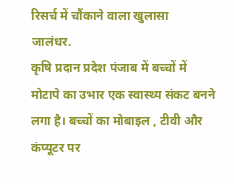रिसर्च में चौंकाने वाला खुलासा
जालंधर.
कृषि प्रदान प्रदेश पंजाब में बच्चों में मोटापे का उभार एक स्वास्थ्य संकट बनने लगा है। बच्चों का मोबाइल , टीवी और कंप्यूटर पर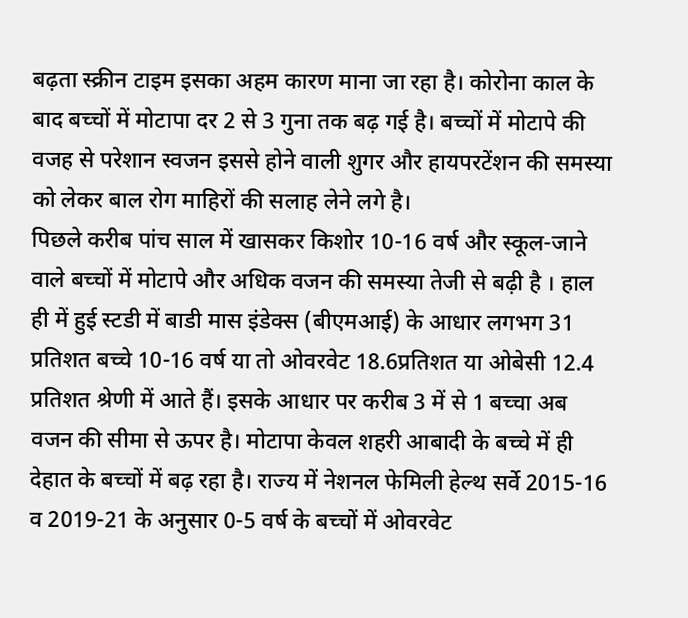बढ़ता स्क्रीन टाइम इसका अहम कारण माना जा रहा है। कोरोना काल के बाद बच्चों में मोटापा दर 2 से 3 गुना तक बढ़ गई है। बच्चों में मोटापे की वजह से परेशान स्वजन इससे होने वाली शुगर और हायपरटेंशन की समस्या को लेकर बाल रोग माहिरों की सलाह लेने लगे है।
पिछले करीब पांच साल में खासकर किशोर 10-16 वर्ष और स्कूल-जाने वाले बच्चों में मोटापे और अधिक वजन की समस्या तेजी से बढ़ी है । हाल ही में हुई स्टडी में बाडी मास इंडेक्स (बीएमआई) के आधार लगभग 31 प्रतिशत बच्चे 10-16 वर्ष या तो ओवरवेट 18.6प्रतिशत या ओबेसी 12.4 प्रतिशत श्रेणी में आते हैं। इसके आधार पर करीब 3 में से 1 बच्चा अब वजन की सीमा से ऊपर है। मोटापा केवल शहरी आबादी के बच्चे में ही देहात के बच्चों में बढ़ रहा है। राज्य में नेशनल फेमिली हेल्थ सर्वे 2015-16 व 2019-21 के अनुसार 0-5 वर्ष के बच्चों में ओवरवेट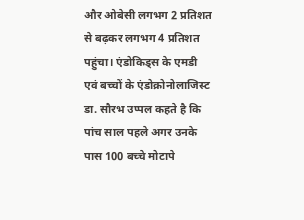और ओबेसी लगभग 2 प्रतिशत से बढ़कर लगभग 4 प्रतिशत पहुंचा। एंडोकिड्स के एमडी एवं बच्चों के एंडोक्रोनोलाजिस्ट डा. सौरभ उप्पल कहते है कि पांच साल पहले अगर उनके पास 100 बच्चे मोटापे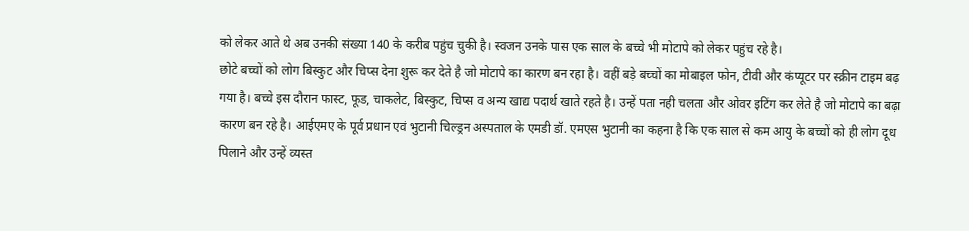को लेकर आते थे अब उनकी संख्या 140 के करीब पहुंच चुकी है। स्वजन उनके पास एक साल के बच्चे भी मोटापे को लेकर पहुंच रहे है।
छोटे बच्चों को लोग बिस्कुट और चिप्स देना शुरू कर देते है जो मोटापे का कारण बन रहा है। वहीं बड़े बच्चों का मोबाइल फोन, टीवी और कंप्यूटर पर स्क्रीन टाइम बढ़ गया है। बच्चे इस दौरान फास्ट, फूड, चाकलेट, बिस्कुट, चिप्स व अन्य खाद्य पदार्थ खाते रहते है। उन्हें पता नही चलता और ओवर इटिंग कर लेते है जो मोटापे का बढ़ा कारण बन रहे है। आईएमए के पूर्व प्रधान एवं भुटानी चिल्ड्रन अस्पताल के एमडी डॉ. एमएस भुटानी का कहना है कि एक साल से कम आयु के बच्चों को ही लोग दूध पिलाने और उन्हें व्यस्त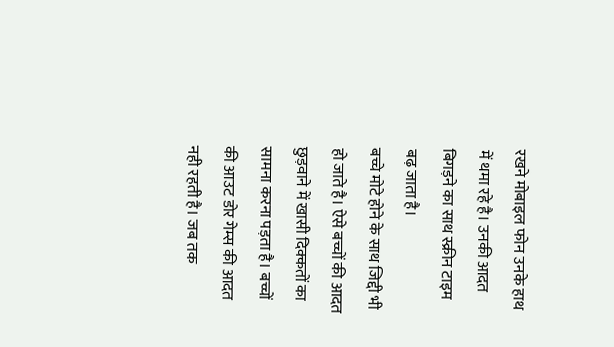रखने मोबाइल फोन उनके हाथ में थमा रहे है। उनकी आदत बिगड़ने का साथ स्क्रीन टाइम बढ़ जाता है।
बच्चे मोटे होने के साथ जिद्दी भी हो जाते है। ऐसे बच्चों की आदत छुड़वाने में खासी दिक्कतों का सामना करना पड़ता है। बच्चों की आउट डोर गेम्स की आदत नही रहती है। जब तक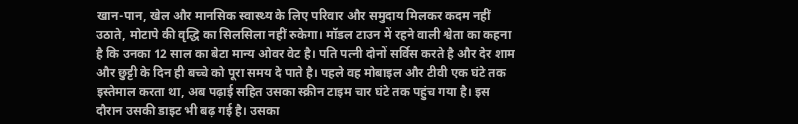खान-पान, खेल और मानसिक स्वास्थ्य के लिए परिवार और समुदाय मिलकर कदम नहीं उठाते, मोटापे की वृद्धि का सिलसिला नहीं रुकेगा। मॉडल टाउन में रहने वाली श्वेता का कहना है कि उनका 12 साल का बेटा मान्य ओवर वेट है। पति पत्नी दोनों सर्विस करते है और देर शाम और छुट्टी के दिन ही बच्चे को पूरा समय दे पाते है। पहले वह मोबाइल और टीवी एक घंटे तक इस्तेमाल करता था, अब पढ़ाई सहित उसका स्क्रीन टाइम चार घंटे तक पहुंच गया है। इस दौरान उसकी डाइट भी बढ़ गई है। उसका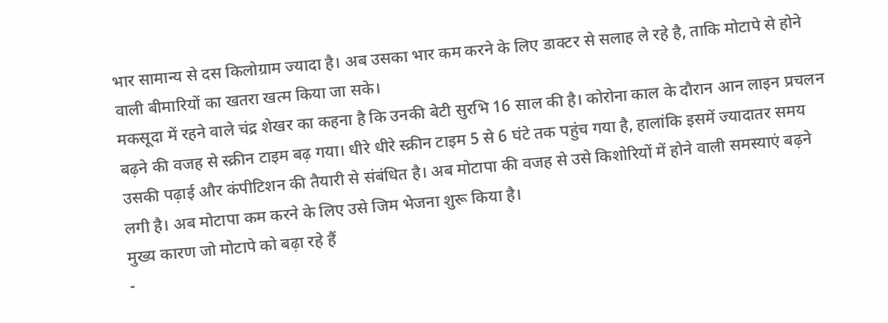भार सामान्य से दस किलोग्राम ज्यादा है। अब उसका भार कम करने के लिए डाक्टर से सलाह ले रहे है, ताकि मोटापे से होने वाली बीमारियों का खतरा खत्म किया जा सके।
मकसूदा में रहने वाले चंद्र शेखर का कहना है कि उनकी बेटी सुरभि 16 साल की है। कोरोना काल के दौरान आन लाइन प्रचलन बढ़ने की वजह से स्क्रीन टाइम बढ़ गया। धीरे धीरे स्क्रीन टाइम 5 से 6 घंटे तक पहुंच गया है, हालांकि इसमें ज्यादातर समय उसकी पढ़ाई और कंपीटिशन की तैयारी से संबंधित है। अब मोटापा की वजह से उसे किशोरियों में होने वाली समस्याएं बढ़ने लगी है। अब मोटापा कम करने के लिए उसे जिम भेजना शुरू किया है।
मुख्य कारण जो मोटापे को बढ़ा रहे हैं
-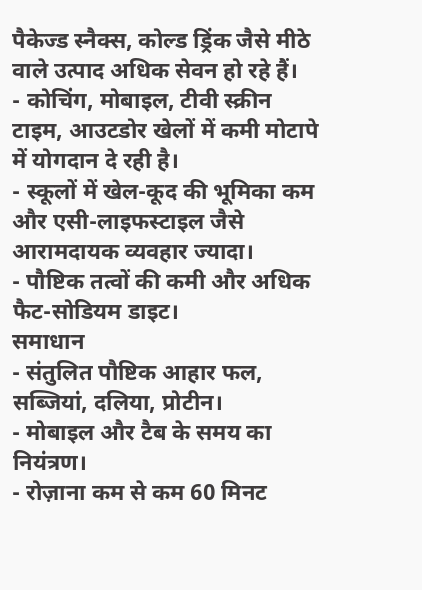पैकेज्ड स्नैक्स, कोल्ड ड्रिंक जैसे मीठे वाले उत्पाद अधिक सेवन हो रहे हैं।
- कोचिंग, मोबाइल, टीवी स्क्रीन टाइम, आउटडोर खेलों में कमी मोटापे में योगदान दे रही है।
- स्कूलों में खेल-कूद की भूमिका कम और एसी-लाइफस्टाइल जैसे आरामदायक व्यवहार ज्यादा।
- पौष्टिक तत्वों की कमी और अधिक फैट-सोडियम डाइट।
समाधान
- संतुलित पौष्टिक आहार फल, सब्जियां, दलिया, प्रोटीन।
- मोबाइल और टैब के समय का नियंत्रण।
- रोज़ाना कम से कम 60 मिनट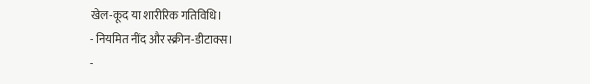खेल-कूद या शारीरिक गतिविधि।
- नियमित नींद और स्क्रीन-डीटाक्स।
-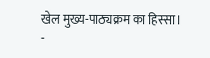खेल मुख्य-पाठ्यक्रम का हिस्सा।
-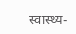स्वास्थ्य-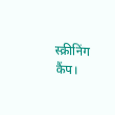स्क्रीनिंग कैंप।